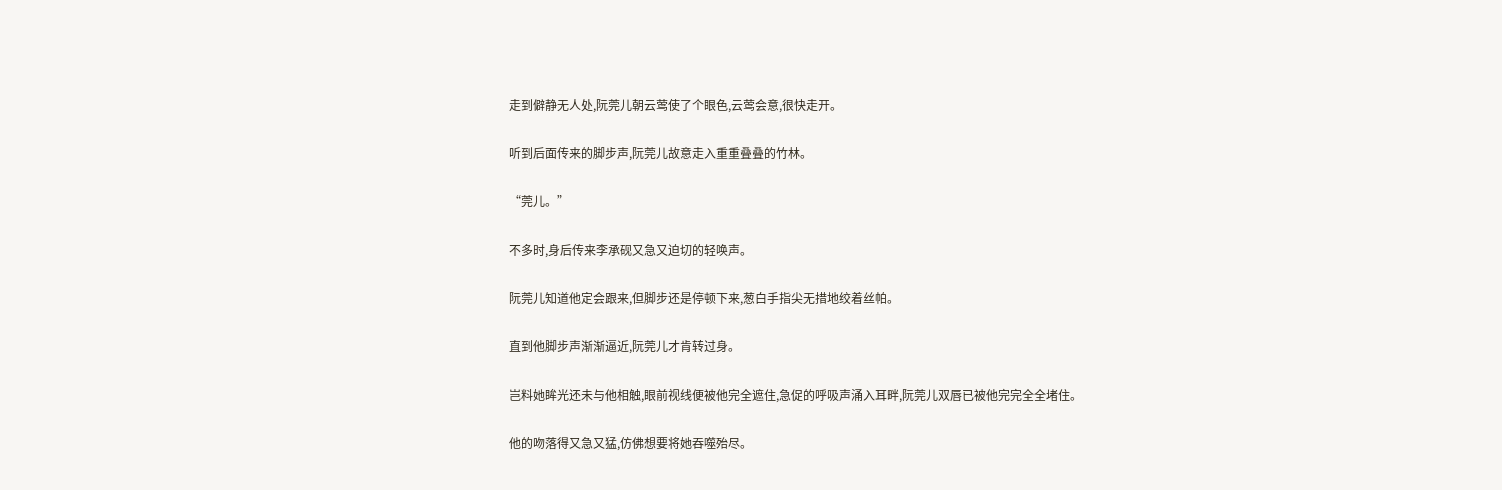走到僻静无人处,阮莞儿朝云莺使了个眼色,云莺会意,很快走开。

听到后面传来的脚步声,阮莞儿故意走入重重叠叠的竹林。

“莞儿。”

不多时,身后传来李承砚又急又迫切的轻唤声。

阮莞儿知道他定会跟来,但脚步还是停顿下来,葱白手指尖无措地绞着丝帕。

直到他脚步声渐渐逼近,阮莞儿才肯转过身。

岂料她眸光还未与他相触,眼前视线便被他完全遮住,急促的呼吸声涌入耳畔,阮莞儿双唇已被他完完全全堵住。

他的吻落得又急又猛,仿佛想要将她吞噬殆尽。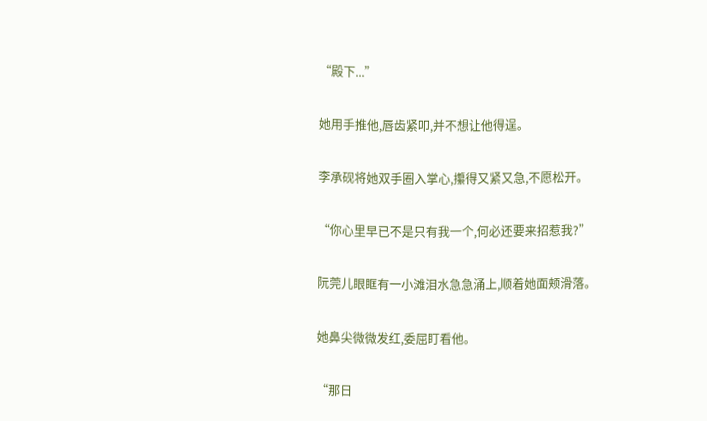“殿下...”

她用手推他,唇齿紧叩,并不想让他得逞。

李承砚将她双手圈入掌心,攥得又紧又急,不愿松开。

“你心里早已不是只有我一个,何必还要来招惹我?”

阮莞儿眼眶有一小滩泪水急急涌上,顺着她面颊滑落。

她鼻尖微微发红,委屈盯看他。

“那日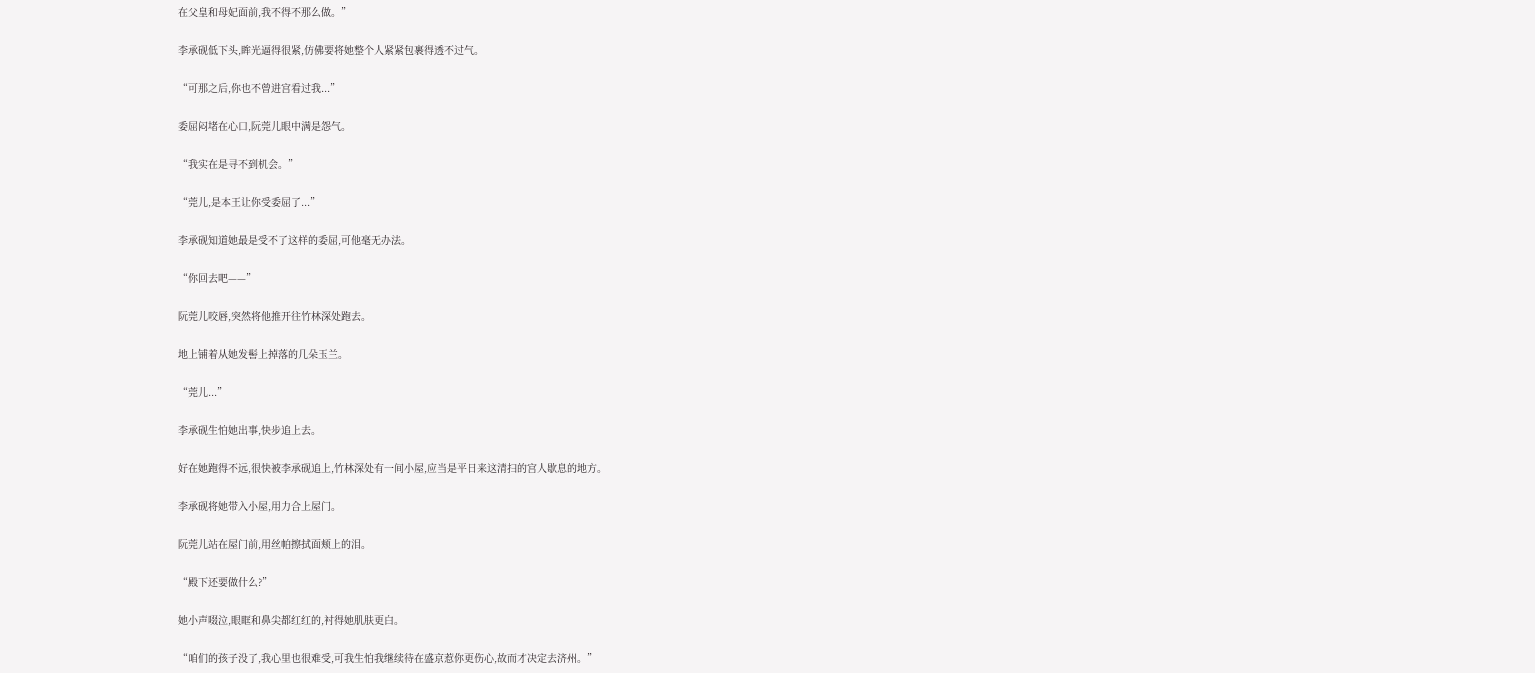在父皇和母妃面前,我不得不那么做。”

李承砚低下头,眸光逼得很紧,仿佛要将她整个人紧紧包裹得透不过气。

“可那之后,你也不曾进宫看过我...”

委屈闷堵在心口,阮莞儿眼中满是怨气。

“我实在是寻不到机会。”

“莞儿,是本王让你受委屈了...”

李承砚知道她最是受不了这样的委屈,可他毫无办法。

“你回去吧——”

阮莞儿咬唇,突然将他推开往竹林深处跑去。

地上铺着从她发髻上掉落的几朵玉兰。

“莞儿...”

李承砚生怕她出事,快步追上去。

好在她跑得不远,很快被李承砚追上,竹林深处有一间小屋,应当是平日来这清扫的宫人歇息的地方。

李承砚将她带入小屋,用力合上屋门。

阮莞儿站在屋门前,用丝帕擦拭面颊上的泪。

“殿下还要做什么?”

她小声啜泣,眼眶和鼻尖都红红的,衬得她肌肤更白。

“咱们的孩子没了,我心里也很难受,可我生怕我继续待在盛京惹你更伤心,故而才决定去济州。”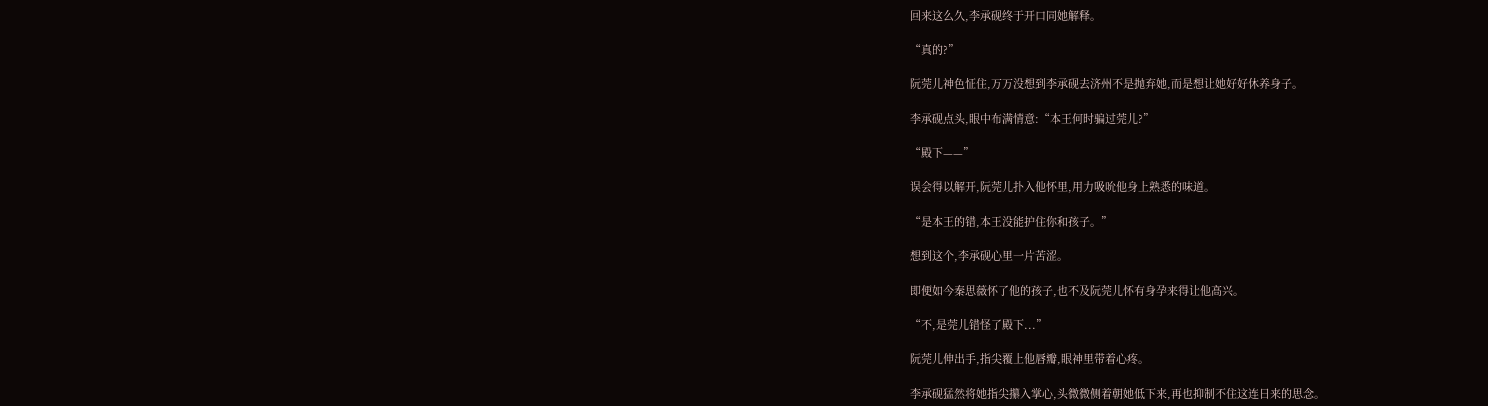回来这么久,李承砚终于开口同她解释。

“真的?”

阮莞儿神色怔住,万万没想到李承砚去济州不是抛弃她,而是想让她好好休养身子。

李承砚点头,眼中布满情意:“本王何时骗过莞儿?”

“殿下——”

误会得以解开,阮莞儿扑入他怀里,用力吸吮他身上熟悉的味道。

“是本王的错,本王没能护住你和孩子。”

想到这个,李承砚心里一片苦涩。

即便如今秦思薇怀了他的孩子,也不及阮莞儿怀有身孕来得让他高兴。

“不,是莞儿错怪了殿下...”

阮莞儿伸出手,指尖覆上他唇瓣,眼神里带着心疼。

李承砚猛然将她指尖攥入掌心,头微微侧着朝她低下来,再也抑制不住这连日来的思念。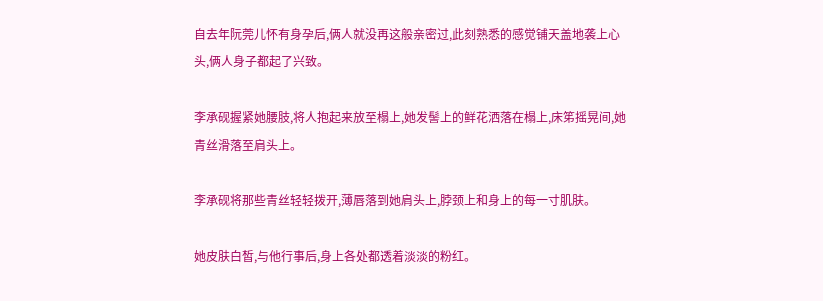自去年阮莞儿怀有身孕后,俩人就没再这般亲密过,此刻熟悉的感觉铺天盖地袭上心头,俩人身子都起了兴致。

李承砚握紧她腰肢,将人抱起来放至榻上,她发髻上的鲜花洒落在榻上,床笫摇晃间,她青丝滑落至肩头上。

李承砚将那些青丝轻轻拨开,薄唇落到她肩头上,脖颈上和身上的每一寸肌肤。

她皮肤白皙,与他行事后,身上各处都透着淡淡的粉红。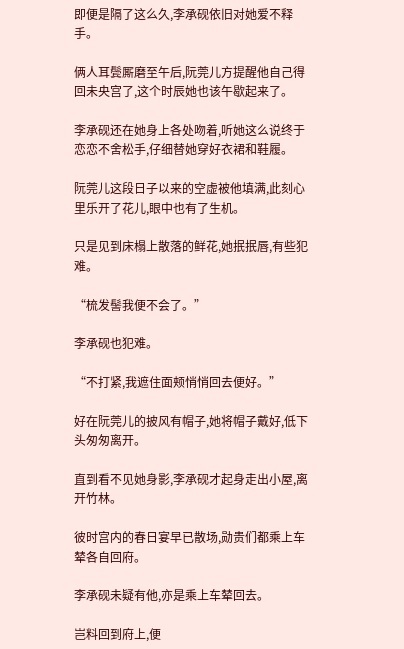即便是隔了这么久,李承砚依旧对她爱不释手。

俩人耳鬓厮磨至午后,阮莞儿方提醒他自己得回未央宫了,这个时辰她也该午歇起来了。

李承砚还在她身上各处吻着,听她这么说终于恋恋不舍松手,仔细替她穿好衣裙和鞋履。

阮莞儿这段日子以来的空虚被他填满,此刻心里乐开了花儿,眼中也有了生机。

只是见到床榻上散落的鲜花,她抿抿唇,有些犯难。

“梳发髻我便不会了。”

李承砚也犯难。

“不打紧,我遮住面颊悄悄回去便好。”

好在阮莞儿的披风有帽子,她将帽子戴好,低下头匆匆离开。

直到看不见她身影,李承砚才起身走出小屋,离开竹林。

彼时宫内的春日宴早已散场,勋贵们都乘上车辇各自回府。

李承砚未疑有他,亦是乘上车辇回去。

岂料回到府上,便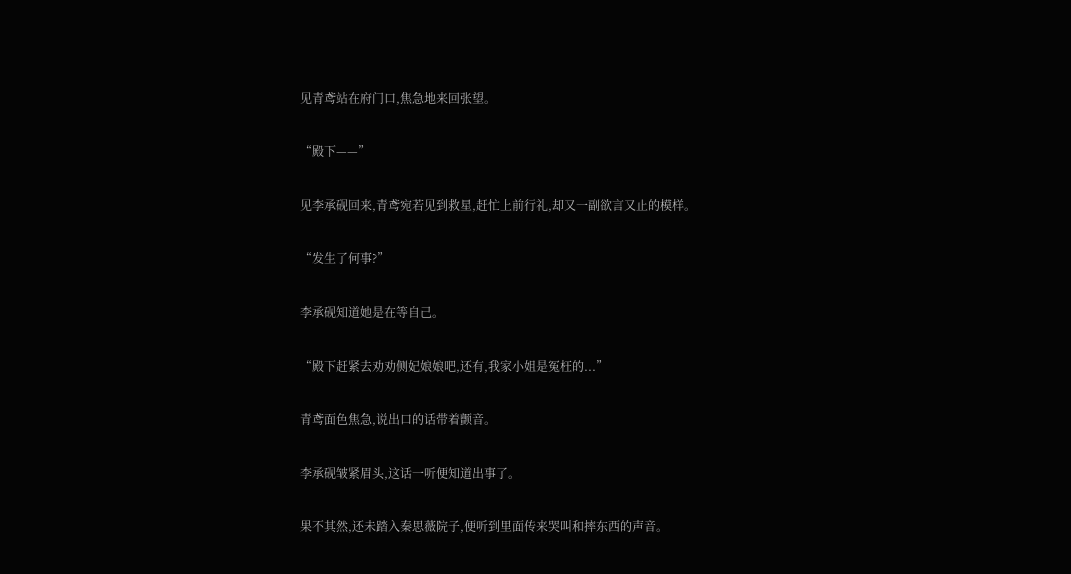见青鸢站在府门口,焦急地来回张望。

“殿下——”

见李承砚回来,青鸢宛若见到救星,赶忙上前行礼,却又一副欲言又止的模样。

“发生了何事?”

李承砚知道她是在等自己。

“殿下赶紧去劝劝侧妃娘娘吧,还有,我家小姐是冤枉的...”

青鸢面色焦急,说出口的话带着颤音。

李承砚皱紧眉头,这话一听便知道出事了。

果不其然,还未踏入秦思薇院子,便听到里面传来哭叫和摔东西的声音。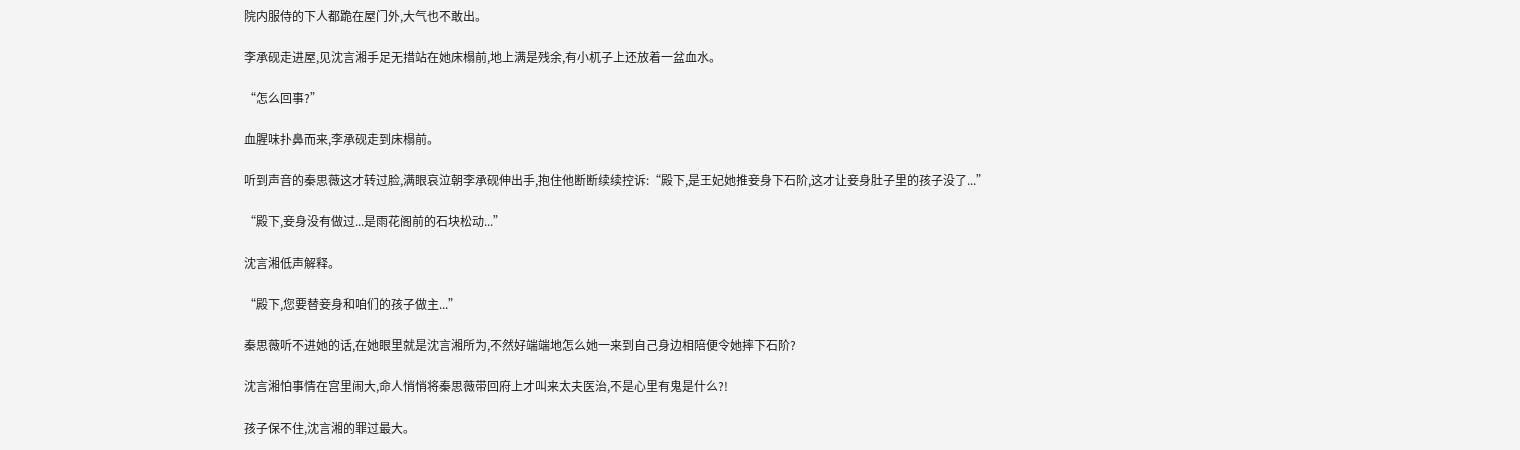院内服侍的下人都跪在屋门外,大气也不敢出。

李承砚走进屋,见沈言湘手足无措站在她床榻前,地上满是残余,有小杌子上还放着一盆血水。

“怎么回事?”

血腥味扑鼻而来,李承砚走到床榻前。

听到声音的秦思薇这才转过脸,满眼哀泣朝李承砚伸出手,抱住他断断续续控诉:“殿下,是王妃她推妾身下石阶,这才让妾身肚子里的孩子没了...”

“殿下,妾身没有做过...是雨花阁前的石块松动...”

沈言湘低声解释。

“殿下,您要替妾身和咱们的孩子做主...”

秦思薇听不进她的话,在她眼里就是沈言湘所为,不然好端端地怎么她一来到自己身边相陪便令她摔下石阶?

沈言湘怕事情在宫里闹大,命人悄悄将秦思薇带回府上才叫来太夫医治,不是心里有鬼是什么?!

孩子保不住,沈言湘的罪过最大。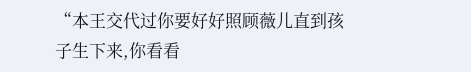“本王交代过你要好好照顾薇儿直到孩子生下来,你看看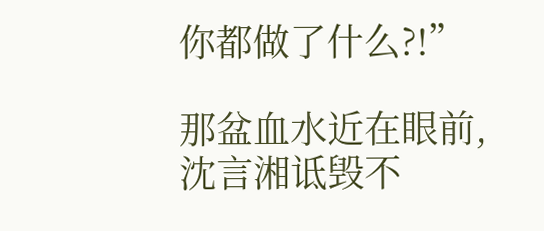你都做了什么?!”

那盆血水近在眼前,沈言湘诋毁不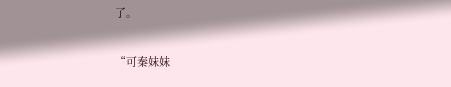了。

“可秦妹妹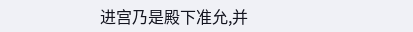进宫乃是殿下准允,并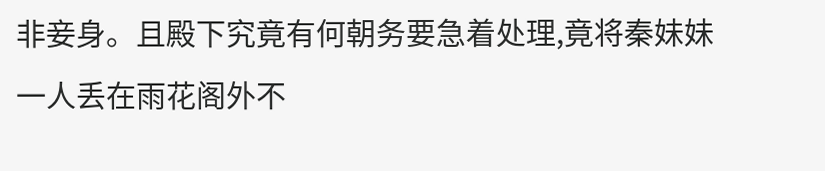非妾身。且殿下究竟有何朝务要急着处理,竟将秦妹妹一人丢在雨花阁外不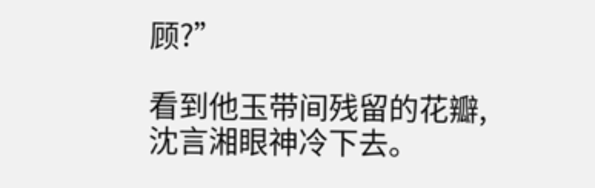顾?”

看到他玉带间残留的花瓣,沈言湘眼神冷下去。